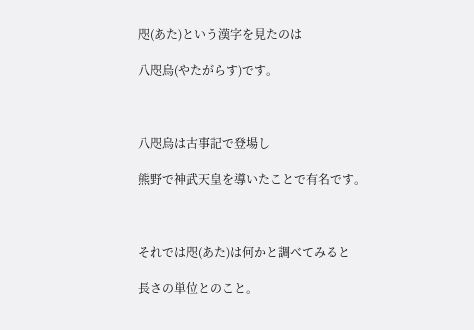咫(あた)という漢字を見たのは

八咫烏(やたがらす)です。



八咫烏は古事記で登場し

熊野で神武天皇を導いたことで有名です。



それでは咫(あた)は何かと調べてみると

長さの単位とのこと。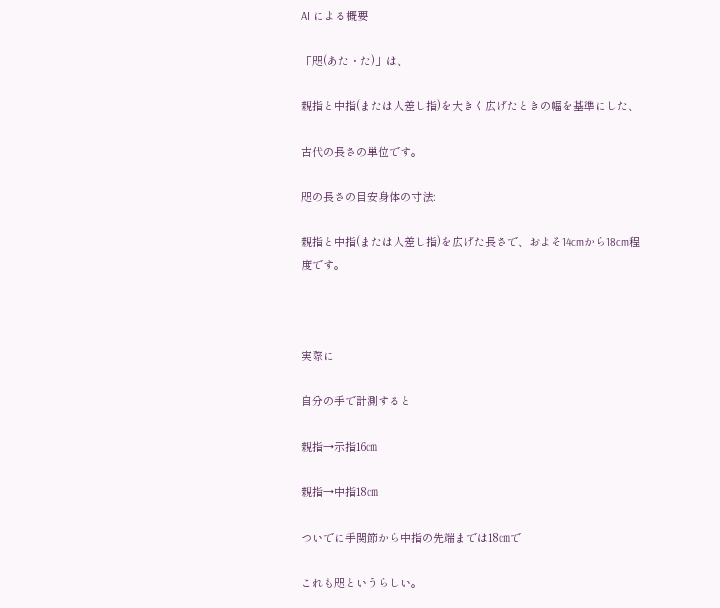AI による概要

「咫(あた・た)」は、

親指と中指(または人差し指)を大きく広げたときの幅を基準にした、

古代の長さの単位です。

咫の長さの目安身体の寸法:

親指と中指(または人差し指)を広げた長さで、およそ14cmから18cm程度です。



実際に

自分の手で計測すると

親指→示指16㎝

親指→中指18㎝

ついでに手関節から中指の先端までは18㎝で

これも咫というらしい。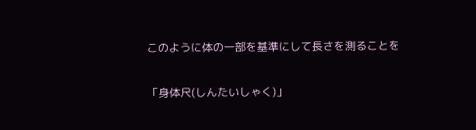このように体の一部を基準にして長さを測ることを

「身体尺(しんたいしゃく)」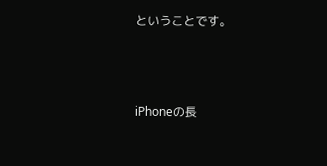ということです。



iPhoneの長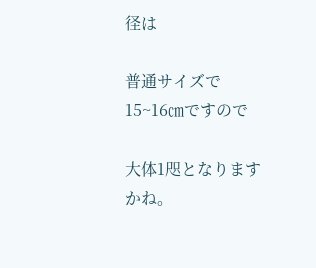径は

普通サイズで15~16㎝ですので

大体1咫となりますかね。